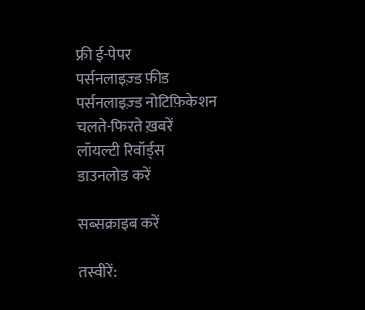फ्री ई-पेपर
पर्सनलाइज़्ड फ़ीड
पर्सनलाइज़्ड नोटिफ़िकेशन
चलते-फिरते ख़बरें
लॉयल्टी रिवॉर्ड्स
डाउनलोड करें

सब्सक्राइब करें

तस्वीरें: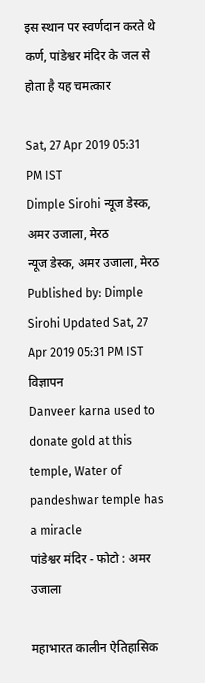इस स्थान पर स्वर्णदान करते थे कर्ण, पांडेश्वर मंदिर के जल से होता है यह चमत्कार

Sat, 27 Apr 2019 05:31 PM IST
Dimple Sirohi न्यूज डेस्क, अमर उजाला, मेरठ
न्यूज डेस्क, अमर उजाला, मेरठ Published by: Dimple Sirohi Updated Sat, 27 Apr 2019 05:31 PM IST
विज्ञापन
Danveer karna used to donate gold at this temple, Water of pandeshwar temple has a miracle
पांडेश्वर मंदिर - फोटो : अमर उजाला

महाभारत कालीन ऐतिहासिक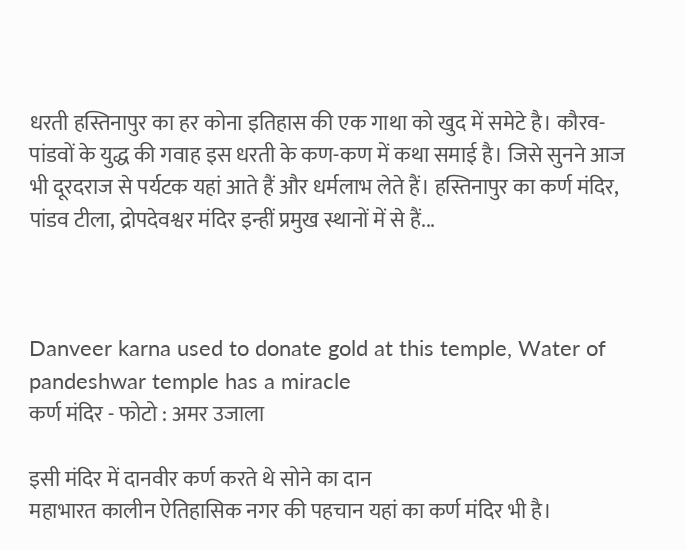धरती हस्तिनापुर का हर कोना इतिहास की एक गाथा को खुद में समेटे है। कौरव-पांडवों के युद्ध की गवाह इस धरती के कण-कण में कथा समाई है। जिसे सुनने आज भी दूरदराज से पर्यटक यहां आते हैं और धर्मलाभ लेते हैं। हस्तिनापुर का कर्ण मंदिर, पांडव टीला, द्रोपदेवश्वर मंदिर इन्हीं प्रमुख स्थानों में से हैं...



Danveer karna used to donate gold at this temple, Water of pandeshwar temple has a miracle
कर्ण मंदिर - फोटो : अमर उजाला

इसी मंदिर में दानवीर कर्ण करते थे सोने का दान
महाभारत कालीन ऐतिहासिक नगर की पहचान यहां का कर्ण मंदिर भी है।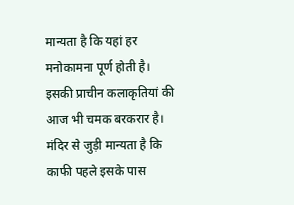मान्यता है कि यहां हर मनोकामना पूर्ण होती है। इसकी प्राचीन कलाकृतियां की आज भी चमक बरकरार है। मंदिर से जुड़ी मान्यता है कि काफी पहले इसके पास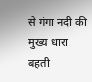से गंगा नदी की मुख्य धारा बहती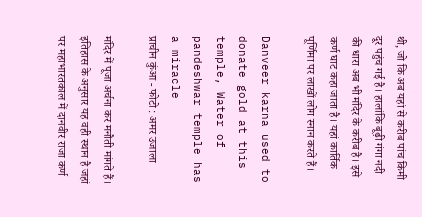थी, जो कि अब यहां से करीब पांच किमी दूर पहुंच गई है। हालांकि बूढ़ी गंगा नदी की धारा अब भी मंदिर के करीब है। इसे कर्ण घाट कहा जाता है। यहां कार्तिक पूर्णिमा पर लाखों लोग स्नान करते हैं।

Danveer karna used to donate gold at this temple, Water of pandeshwar temple has a miracle
प्राचीन कुंआ - फोटो : अमर उजाला

मंदिर में पूजा अर्चना कर मनौती मांगते हैं। इतिहास के अनुसार यह वही स्थान है जहां पर महाभारतकाल में दानवीर राजा कर्ण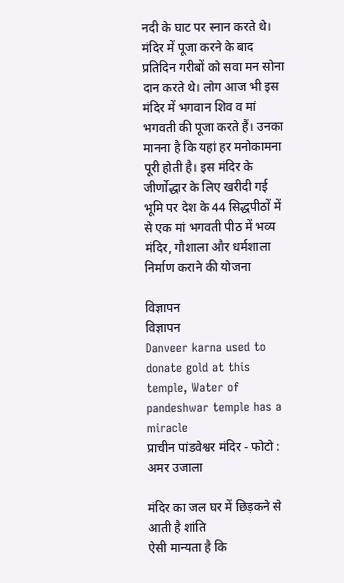नदी के घाट पर स्नान करते थे। मंदिर में पूजा करने के बाद प्रतिदिन गरीबों को सवा मन सोना दान करते थे। लोग आज भी इस मंदिर में भगवान शिव व मां भगवती की पूजा करते हैं। उनका मानना है कि यहां हर मनोकामना पूरी होती है। इस मंदिर के जीर्णोद्धार के लिए खरीदी गई भूमि पर देश के 44 सिद्धपीठों में से एक मां भगवती पीठ में भव्य मंदिर, गौशाला और धर्मशाला निर्माण कराने की योजना

विज्ञापन
विज्ञापन
Danveer karna used to donate gold at this temple, Water of pandeshwar temple has a miracle
प्राचीन पांडवेश्वर मंदिर - फोटो : अमर उजाला

मंदिर का जल घर में छिड़कने से आती है शांति
ऐसी मान्यता है कि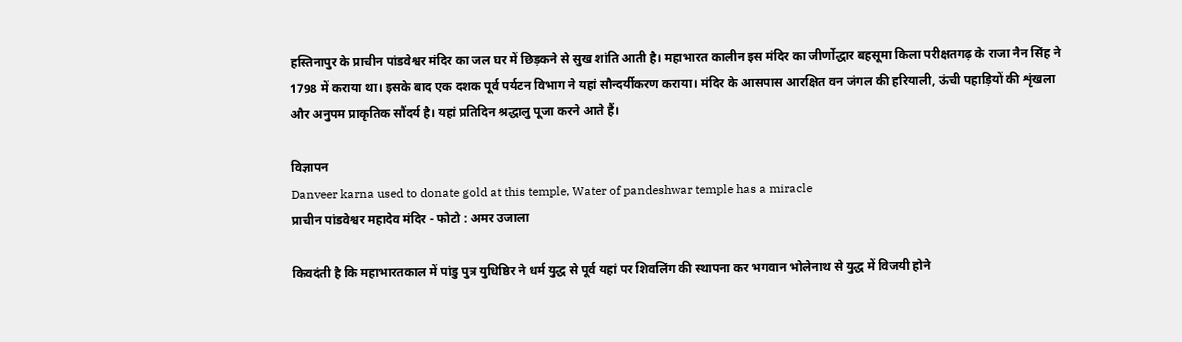हस्तिनापुर के प्राचीन पांडवेश्वर मंदिर का जल घर में छिड़कने से सुख शांति आती है। महाभारत कालीन इस मंदिर का जीर्णोद्धार बहसूमा किला परीक्षतगढ़ के राजा नैन सिंह ने 1798 में कराया था। इसके बाद एक दशक पूर्व पर्यटन विभाग ने यहां सौन्दर्यीकरण कराया। मंदिर के आसपास आरक्षित वन जंगल की हरियाली, ऊंची पहाड़ियों की शृंखला और अनुपम प्राकृतिक सौंदर्य है। यहां प्रतिदिन श्रद्धालु पूजा करने आते हैं।

विज्ञापन
Danveer karna used to donate gold at this temple, Water of pandeshwar temple has a miracle
प्राचीन पांडवेश्वर महादेव मंदिर - फोटो : अमर उजाला

किवदंती है कि महाभारतकाल में पांडु पुत्र युधिष्ठिर ने धर्म युद्ध से पूर्व यहां पर शिवलिंग की स्थापना कर भगवान भोलेनाथ से युद्ध में विजयी होने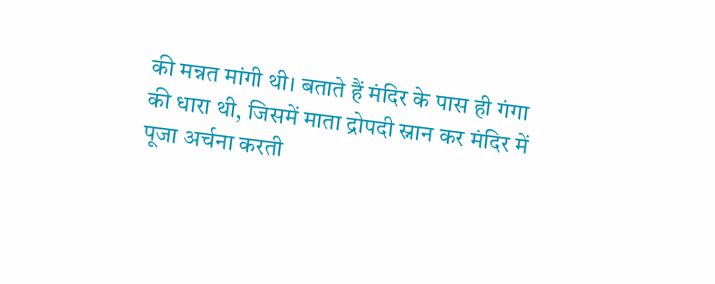की मन्नत मांगी थी। बताते हैं मंदिर के पास ही गंगा की धारा थी, जिसमें माता द्रोपदी स्नान कर मंदिर में पूजा अर्चना करती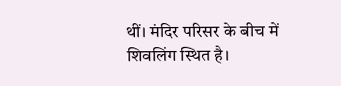थीं। मंदिर परिसर के बीच में शिवलिंग स्थित है।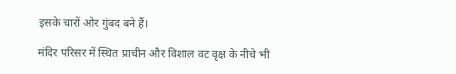इसके चारों ओर गुंबद बने हैं।

मंदिर परिसर में स्थित प्राचीन और विशाल वट वृक्ष के नीचे भी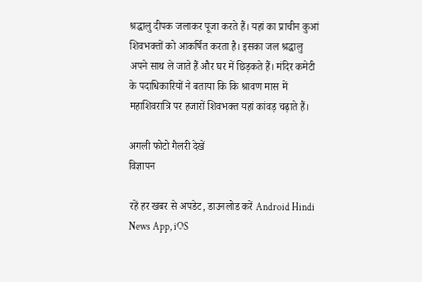श्रद्धालु दीपक जलाकर पूजा करते हैं। यहां का प्राचीन कुआं शिवभक्तों को आकर्षित करता है। इसका जल श्रद्धालु अपने साथ ले जाते हैं और घर में छिड़कते हैं। मंदिर कमेटी के पदाधिकारियों ने बताया कि कि श्रावण मास में महाशिवरात्रि पर हजारों शिवभक्त यहां कांवड़ चढ़ाते हैं।

अगली फोटो गैलरी देखें
विज्ञापन

रहें हर खबर से अपडेट, डाउनलोड करें Android Hindi News App, iOS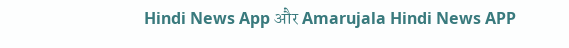Hindi News App और Amarujala Hindi News APP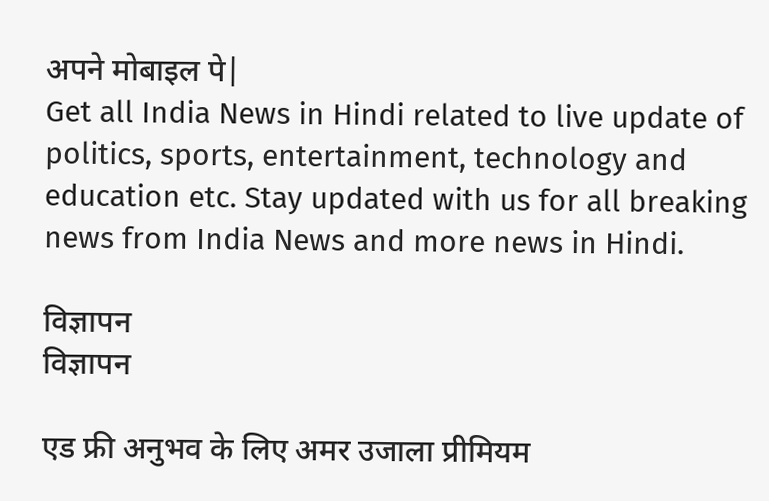अपने मोबाइल पे|
Get all India News in Hindi related to live update of politics, sports, entertainment, technology and education etc. Stay updated with us for all breaking news from India News and more news in Hindi.

विज्ञापन
विज्ञापन

एड फ्री अनुभव के लिए अमर उजाला प्रीमियम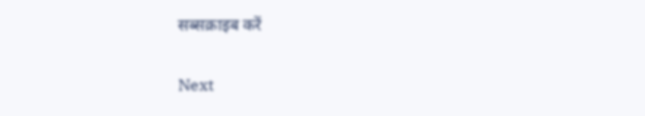सब्सक्राइब करें

Next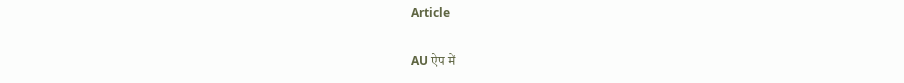Article

AU ऐप में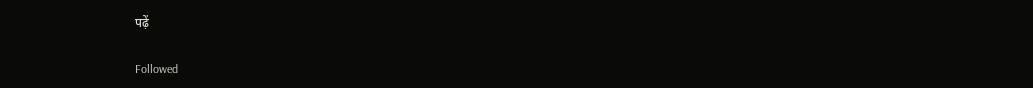पढ़ें

Followed